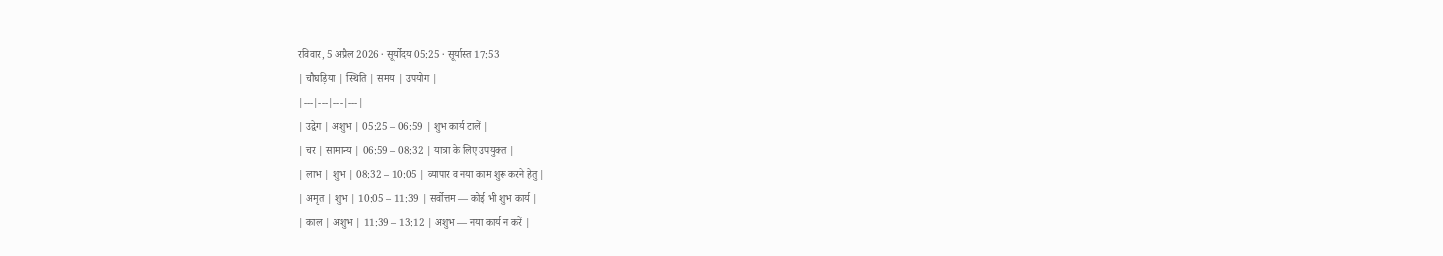रविवार, 5 अप्रैल 2026 · सूर्योदय 05:25 · सूर्यास्त 17:53
| चौघड़िया | स्थिति | समय | उपयोग |
|---|---|---|---|
| उद्वेग | अशुभ | 05:25 – 06:59 | शुभ कार्य टालें |
| चर | सामान्य | 06:59 – 08:32 | यात्रा के लिए उपयुक्त |
| लाभ | शुभ | 08:32 – 10:05 | व्यापार व नया काम शुरू करने हेतु |
| अमृत | शुभ | 10:05 – 11:39 | सर्वोत्तम — कोई भी शुभ कार्य |
| काल | अशुभ | 11:39 – 13:12 | अशुभ — नया कार्य न करें |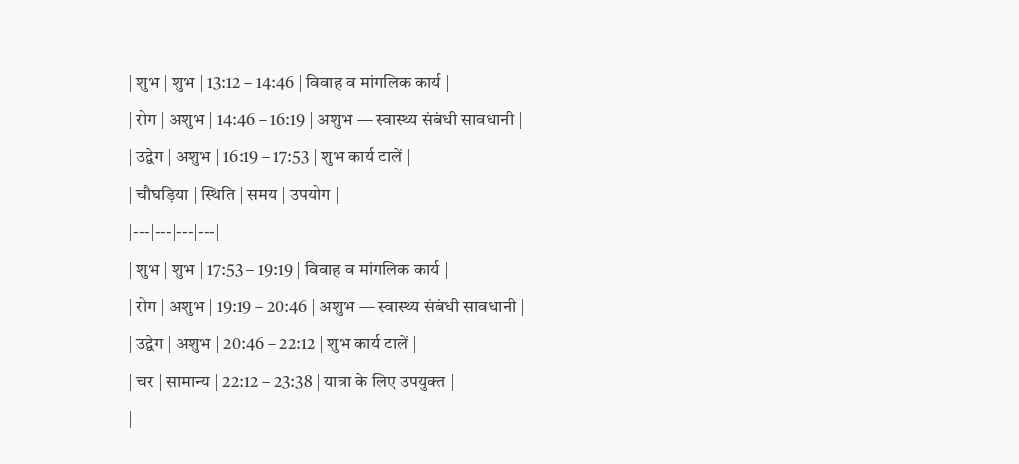| शुभ | शुभ | 13:12 – 14:46 | विवाह व मांगलिक कार्य |
| रोग | अशुभ | 14:46 – 16:19 | अशुभ — स्वास्थ्य संबंधी सावधानी |
| उद्वेग | अशुभ | 16:19 – 17:53 | शुभ कार्य टालें |
| चौघड़िया | स्थिति | समय | उपयोग |
|---|---|---|---|
| शुभ | शुभ | 17:53 – 19:19 | विवाह व मांगलिक कार्य |
| रोग | अशुभ | 19:19 – 20:46 | अशुभ — स्वास्थ्य संबंधी सावधानी |
| उद्वेग | अशुभ | 20:46 – 22:12 | शुभ कार्य टालें |
| चर | सामान्य | 22:12 – 23:38 | यात्रा के लिए उपयुक्त |
|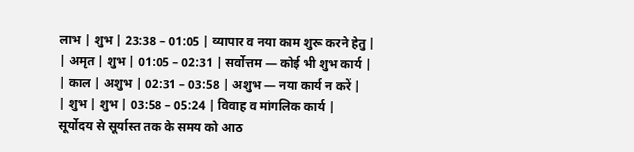लाभ | शुभ | 23:38 – 01:05 | व्यापार व नया काम शुरू करने हेतु |
| अमृत | शुभ | 01:05 – 02:31 | सर्वोत्तम — कोई भी शुभ कार्य |
| काल | अशुभ | 02:31 – 03:58 | अशुभ — नया कार्य न करें |
| शुभ | शुभ | 03:58 – 05:24 | विवाह व मांगलिक कार्य |
सूर्योदय से सूर्यास्त तक के समय को आठ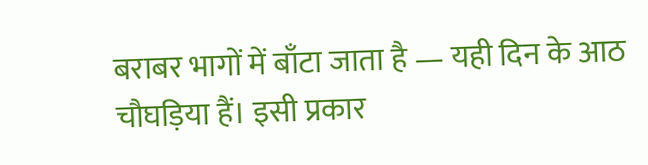बराबर भागों में बाँटा जाता है — यही दिन के आठ चौघड़िया हैं। इसी प्रकार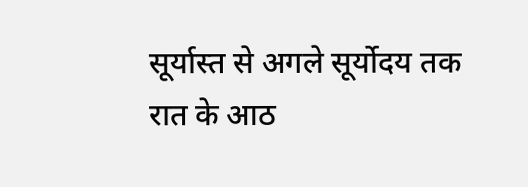सूर्यास्त से अगले सूर्योदय तक रात के आठ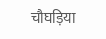चौघड़िया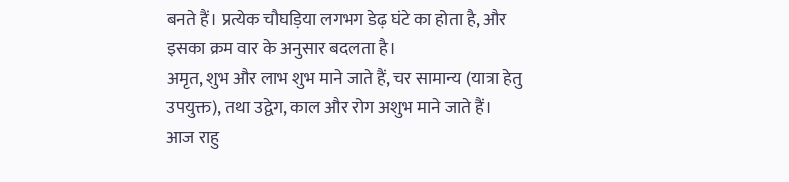बनते हैं। प्रत्येक चौघड़िया लगभग डेढ़ घंटे का होता है, और इसका क्रम वार के अनुसार बदलता है।
अमृत, शुभ और लाभ शुभ माने जाते हैं, चर सामान्य (यात्रा हेतु उपयुक्त), तथा उद्वेग, काल और रोग अशुभ माने जाते हैं।
आज राहु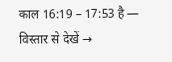काल 16:19 – 17:53 है — विस्तार से देखें →